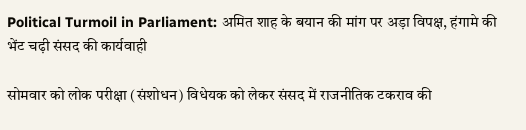Political Turmoil in Parliament: अमित शाह के बयान की मांग पर अड़ा विपक्ष, हंगामे की भेंट चढ़ी संसद की कार्यवाही

सोमवार को लोक परीक्षा (संशोधन) विधेयक को लेकर संसद में राजनीतिक टकराव की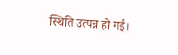स्थिति उत्पन्न हो गई।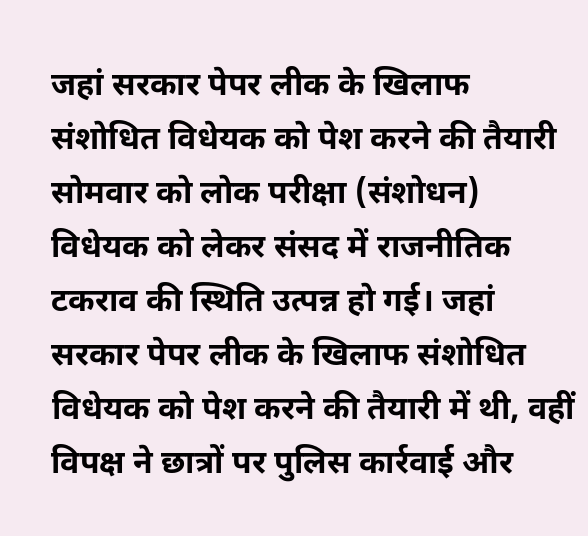जहां सरकार पेपर लीक के खिलाफ संशोधित विधेयक को पेश करने की तैयारी
सोमवार को लोक परीक्षा (संशोधन) विधेयक को लेकर संसद में राजनीतिक टकराव की स्थिति उत्पन्न हो गई। जहां सरकार पेपर लीक के खिलाफ संशोधित विधेयक को पेश करने की तैयारी में थी, वहीं विपक्ष ने छात्रों पर पुलिस कार्रवाई और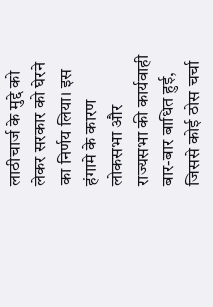लाठीचार्ज के मुद्दे को लेकर सरकार को घेरने का निर्णय लिया। इस हंगामे के कारण लोकसभा और राज्यसभा की कार्यवाही बार-बार बाधित हुई, जिससे कोई ठोस चर्चा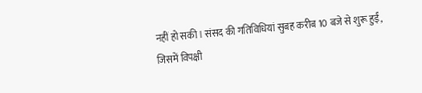नहीं हो सकी। संसद की गतिविधियां सुबह करीब 10 बजे से शुरू हुईं, जिसमें विपक्षी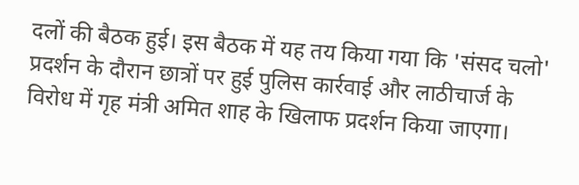दलों की बैठक हुई। इस बैठक में यह तय किया गया कि 'संसद चलो' प्रदर्शन के दौरान छात्रों पर हुई पुलिस कार्रवाई और लाठीचार्ज के विरोध में गृह मंत्री अमित शाह के खिलाफ प्रदर्शन किया जाएगा।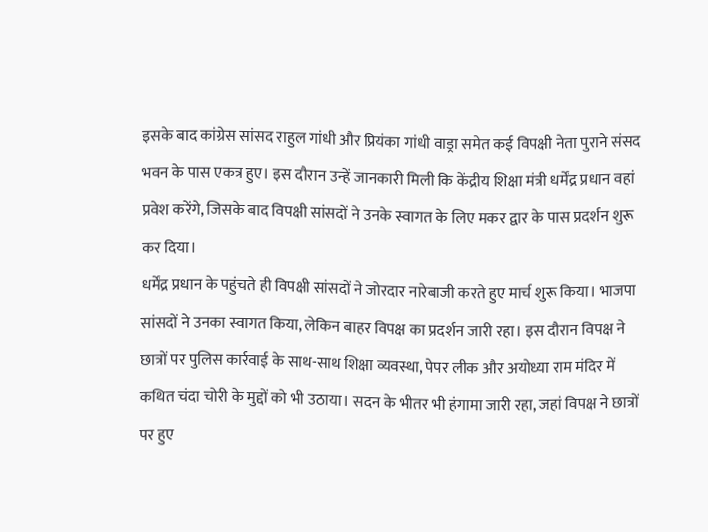इसके बाद कांग्रेस सांसद राहुल गांधी और प्रियंका गांधी वाड्रा समेत कई विपक्षी नेता पुराने संसद भवन के पास एकत्र हुए। इस दौरान उन्हें जानकारी मिली कि केंद्रीय शिक्षा मंत्री धर्मेंद्र प्रधान वहां प्रवेश करेंगे, जिसके बाद विपक्षी सांसदों ने उनके स्वागत के लिए मकर द्वार के पास प्रदर्शन शुरू कर दिया।
धर्मेंद्र प्रधान के पहुंचते ही विपक्षी सांसदों ने जोरदार नारेबाजी करते हुए मार्च शुरू किया। भाजपा सांसदों ने उनका स्वागत किया, लेकिन बाहर विपक्ष का प्रदर्शन जारी रहा। इस दौरान विपक्ष ने छात्रों पर पुलिस कार्रवाई के साथ-साथ शिक्षा व्यवस्था, पेपर लीक और अयोध्या राम मंदिर में कथित चंदा चोरी के मुद्दों को भी उठाया। सदन के भीतर भी हंगामा जारी रहा, जहां विपक्ष ने छात्रों पर हुए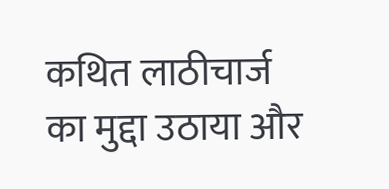कथित लाठीचार्ज का मुद्दा उठाया और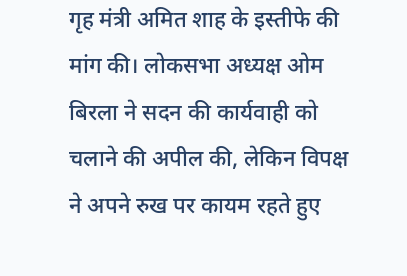गृह मंत्री अमित शाह के इस्तीफे की मांग की। लोकसभा अध्यक्ष ओम बिरला ने सदन की कार्यवाही को चलाने की अपील की, लेकिन विपक्ष ने अपने रुख पर कायम रहते हुए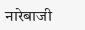नारेबाजी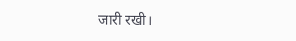जारी रखी।